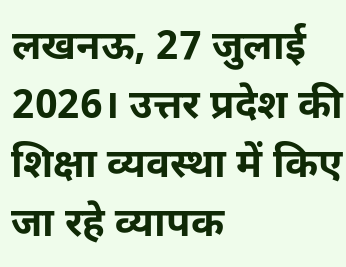लखनऊ, 27 जुलाई 2026। उत्तर प्रदेश की शिक्षा व्यवस्था में किए जा रहे व्यापक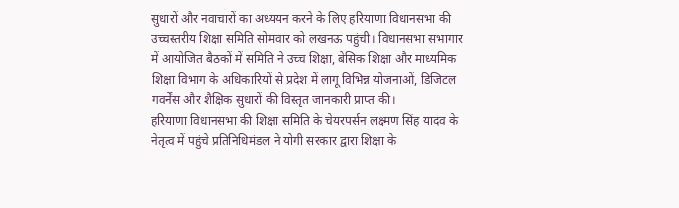सुधारों और नवाचारों का अध्ययन करने के लिए हरियाणा विधानसभा की उच्चस्तरीय शिक्षा समिति सोमवार को लखनऊ पहुंची। विधानसभा सभागार में आयोजित बैठकों में समिति ने उच्च शिक्षा, बेसिक शिक्षा और माध्यमिक शिक्षा विभाग के अधिकारियों से प्रदेश में लागू विभिन्न योजनाओं, डिजिटल गवर्नेंस और शैक्षिक सुधारों की विस्तृत जानकारी प्राप्त की।
हरियाणा विधानसभा की शिक्षा समिति के चेयरपर्सन लक्ष्मण सिंह यादव के नेतृत्व में पहुंचे प्रतिनिधिमंडल ने योगी सरकार द्वारा शिक्षा के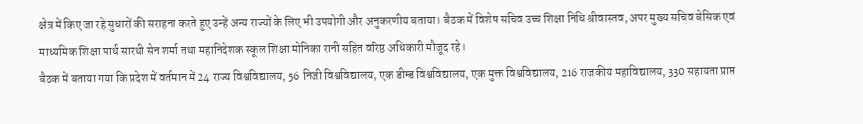क्षेत्र में किए जा रहे सुधारों की सराहना करते हुए उन्हें अन्य राज्यों के लिए भी उपयोगी और अनुकरणीय बताया। बैठक में विशेष सचिव उच्च शिक्षा निधि श्रीवास्तव, अपर मुख्य सचिव बेसिक एवं माध्यमिक शिक्षा पार्थ सारथी सेन शर्मा तथा महानिदेशक स्कूल शिक्षा मोनिका रानी सहित वरिष्ठ अधिकारी मौजूद रहे।
बैठक में बताया गया कि प्रदेश में वर्तमान में 24 राज्य विश्वविद्यालय, 56 निजी विश्वविद्यालय, एक डीम्ड विश्वविद्यालय, एक मुक्त विश्वविद्यालय, 216 राजकीय महाविद्यालय, 330 सहायता प्राप्त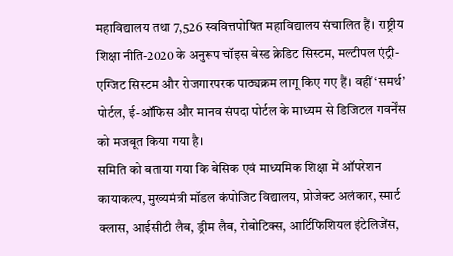महाविद्यालय तथा 7,526 स्ववित्तपोषित महाविद्यालय संचालित हैं। राष्ट्रीय शिक्षा नीति-2020 के अनुरूप चॉइस बेस्ड क्रेडिट सिस्टम, मल्टीपल एंट्री-एग्जिट सिस्टम और रोजगारपरक पाठ्यक्रम लागू किए गए हैं। वहीं ‘समर्थ’ पोर्टल, ई-ऑफिस और मानव संपदा पोर्टल के माध्यम से डिजिटल गवर्नेंस को मजबूत किया गया है।
समिति को बताया गया कि बेसिक एवं माध्यमिक शिक्षा में ऑपरेशन कायाकल्प, मुख्यमंत्री मॉडल कंपोजिट विद्यालय, प्रोजेक्ट अलंकार, स्मार्ट क्लास, आईसीटी लैब, ड्रीम लैब, रोबोटिक्स, आर्टिफिशियल इंटेलिजेंस,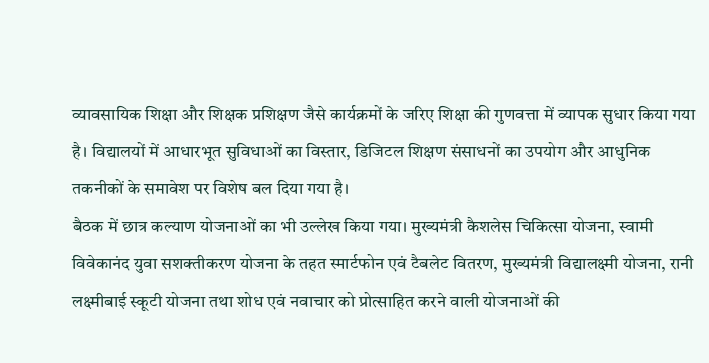व्यावसायिक शिक्षा और शिक्षक प्रशिक्षण जैसे कार्यक्रमों के जरिए शिक्षा की गुणवत्ता में व्यापक सुधार किया गया है। विद्यालयों में आधारभूत सुविधाओं का विस्तार, डिजिटल शिक्षण संसाधनों का उपयोग और आधुनिक तकनीकों के समावेश पर विशेष बल दिया गया है।
बैठक में छात्र कल्याण योजनाओं का भी उल्लेख किया गया। मुख्यमंत्री कैशलेस चिकित्सा योजना, स्वामी विवेकानंद युवा सशक्तीकरण योजना के तहत स्मार्टफोन एवं टैबलेट वितरण, मुख्यमंत्री विद्यालक्ष्मी योजना, रानी लक्ष्मीबाई स्कूटी योजना तथा शोध एवं नवाचार को प्रोत्साहित करने वाली योजनाओं की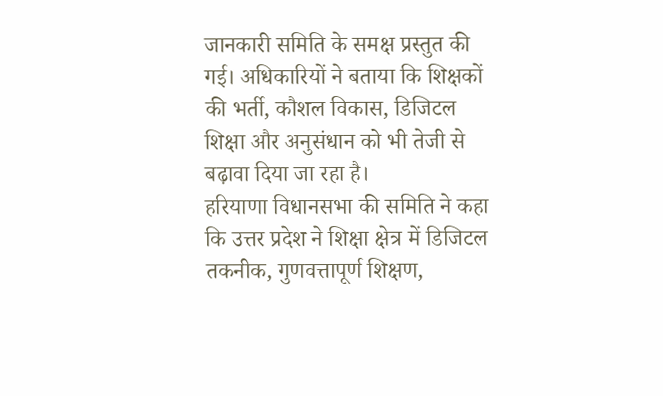जानकारी समिति के समक्ष प्रस्तुत की गई। अधिकारियों ने बताया कि शिक्षकों की भर्ती, कौशल विकास, डिजिटल शिक्षा और अनुसंधान को भी तेजी से बढ़ावा दिया जा रहा है।
हरियाणा विधानसभा की समिति ने कहा कि उत्तर प्रदेश ने शिक्षा क्षेत्र में डिजिटल तकनीक, गुणवत्तापूर्ण शिक्षण,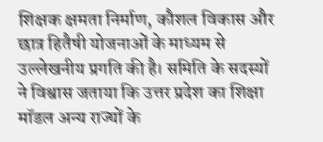शिक्षक क्षमता निर्माण, कौशल विकास और छात्र हितैषी योजनाओं के माध्यम से उल्लेखनीय प्रगति की है। समिति के सदस्यों ने विश्वास जताया कि उत्तर प्रदेश का शिक्षा मॉडल अन्य राज्यों के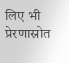लिए भी प्रेरणास्रोत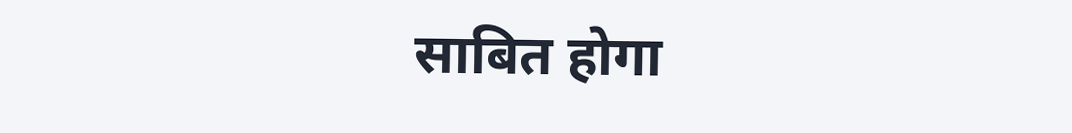साबित होगा